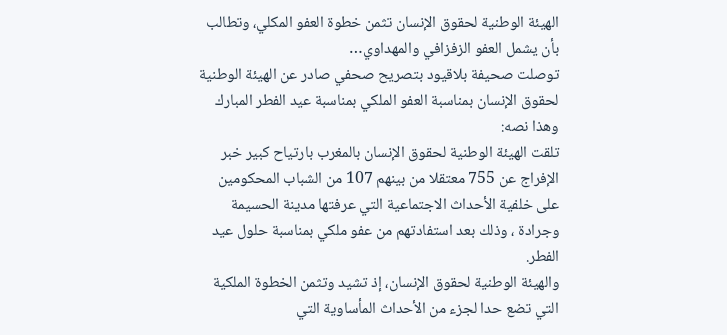الهيئة الوطنية لحقوق الإنسان تثمن خطوة العفو المكلي، وتطالب بأن يشمل العفو الزفزافي والمهداوي…
توصلت صحيفة بلاقيود بتصريح صحفي صادر عن الهيئة الوطنية لحقوق الإنسان بمناسبة العفو الملكي بمناسبة عيد الفطر المبارك وهذا نصه:
تلقت الهيئة الوطنية لحقوق الإنسان بالمغرب بارتياح كبير خبر الإفراج عن 755 معتقلا من بينهم 107 من الشباب المحكومين على خلفية الأحداث الاجتماعية التي عرفتها مدينة الحسيمة وجرادة ، وذلك بعد استفادتهم من عفو ملكي بمناسبة حلول عيد الفطر.
والهيئة الوطنية لحقوق الإنسان، إذ تشيد وتثمن الخطوة الملكية التي تضع حدا لجزء من الأحداث المأساوية التي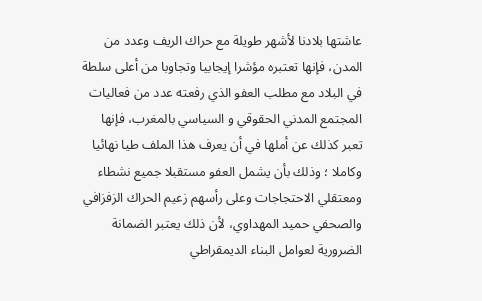عاشتها بلادنا لأشهر طويلة مع حراك الريف وعدد من المدن، فإنها تعتبره مؤشرا إيجابيا وتجاوبا من أعلى سلطة في البلاد مع مطلب العفو الذي رفعته عدد من فعاليات المجتمع المدني الحقوقي و السياسي بالمغرب، فإنها تعبر كذلك عن أملها في أن يعرف هذا الملف طيا نهائيا وكاملا ؛ وذلك بأن يشمل العفو مستقبلا جميع نشطاء ومعتقلي الاحتجاجات وعلى رأسهم زعيم الحراك الزفزافي والصحفي حميد المهداوي، لأن ذلك يعتبر الضمانة الضرورية لعوامل البناء الديمقراطي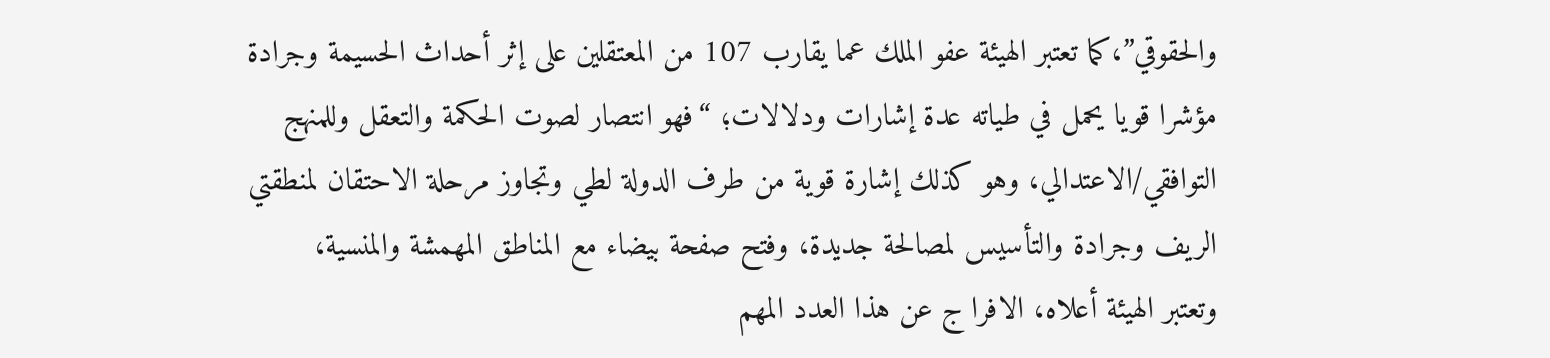والحقوقي”،كما تعتبر الهيئة عفو الملك عما يقارب 107 من المعتقلين على إثر أحداث الحسيمة وجرادة مؤشرا قويا يحمل في طياته عدة إشارات ودلالات؛ “فهو انتصار لصوت الحكمة والتعقل وللمنهج التوافقي/الاعتدالي، وهو كذلك إشارة قوية من طرف الدولة لطي وتجاوز مرحلة الاحتقان لمنطقتي الريف وجرادة والتأسيس لمصالحة جديدة، وفتح صفحة بيضاء مع المناطق المهمشة والمنسية،
وتعتبر الهيئة أعلاه، الافرا ج عن هذا العدد المهم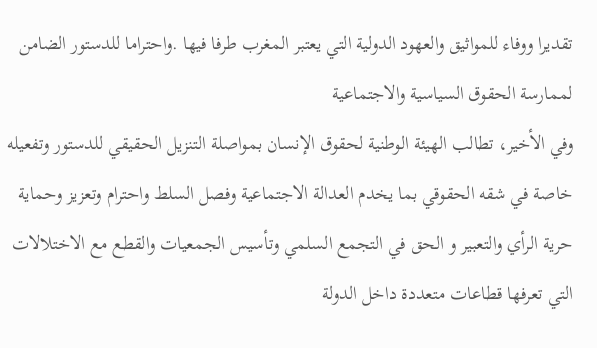تقديرا ووفاء للمواثيق والعهود الدولية التي يعتبر المغرب طرفا فيها .واحتراما للدستور الضامن لممارسة الحقوق السياسية والاجتماعية
وفي الأخير، تطالب الهيئة الوطنية لحقوق الإنسان بمواصلة التنزيل الحقيقي للدستور وتفعيله خاصة في شقه الحقوقي بما يخدم العدالة الاجتماعية وفصل السلط واحترام وتعزيز وحماية حرية الرأي والتعبير و الحق في التجمع السلمي وتأسيس الجمعيات والقطع مع الاختلالات التي تعرفها قطاعات متعددة داخل الدولة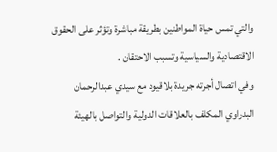والتي تمس حياة المواطنين بطريقة مباشرة وتؤثر على الحقوق الاقتصادية والسياسية وتسبب الاحتقان .
وفي اتصال أجرته جريدة بلاقيود مع سيدي عبدالرحمان البدراوي المكلف بالعلاقات الدولية والتواصل بالهيئة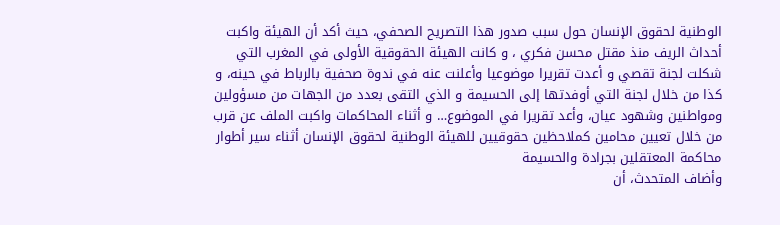الوطنية لحقوق الإنسان حول سبب صدور هذا التصريح الصحفي، حيث أكد أن الهيئة واكبت أحداث الريف منذ مقتل محسن فكري ، و كانت الهيئة الحقوقية الأولى في المغرب التي شكلت لجنة تقصي و أعدت تقريرا موضوعيا وأعلنت عنه في ندوة صحفية بالرباط في حينه، و كذا من خلال لجنة التي أوفدتها إلى الحسيمة و الذي التقى بعدد من الجهات من مسؤولين ومواطنين وشهود عيان، وأعد تقريرا في الموضوع… و أثناء المحاكمات واكبت الملف عن قرب من خلال تعيين محامين كملاحظين حقوقيين للهيئة الوطنية لحقوق الإنسان أثناء سير أطوار محاكمة المعتقلين بجرادة والحسيمة
وأضاف المتحدث، أن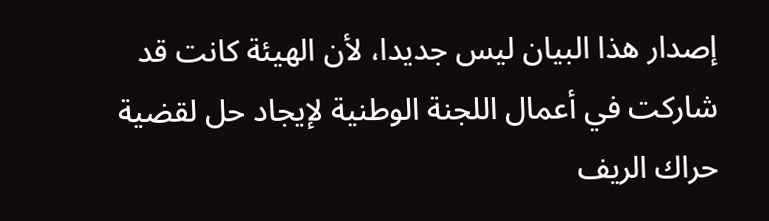إصدار هذا البيان ليس جديدا، لأن الهيئة كانت قد شاركت في أعمال اللجنة الوطنية لإيجاد حل لقضية حراك الريف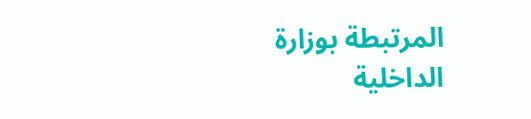المرتبطة بوزارة الداخلية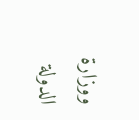ووزارة الدولة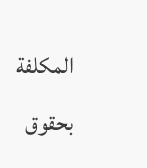المكلفة بحقوق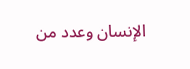الإنسان وعدد من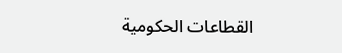القطاعات الحكومية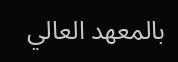بالمعهد العالي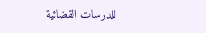للدرسات القضائية